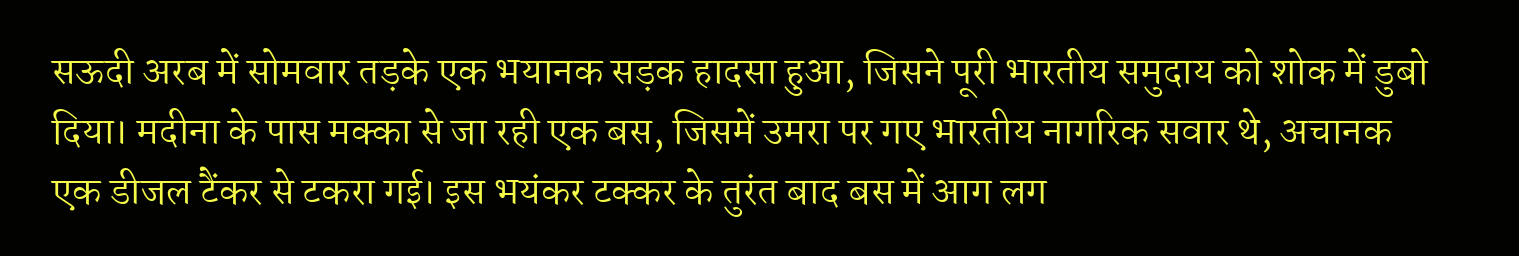सऊदी अरब में सोमवार तड़के एक भयानक सड़क हादसा हुआ, जिसने पूरी भारतीय समुदाय को शोक में डुबो दिया। मदीना के पास मक्का से जा रही एक बस, जिसमें उमरा पर गए भारतीय नागरिक सवार थे, अचानक एक डीजल टैंकर से टकरा गई। इस भयंकर टक्कर के तुरंत बाद बस में आग लग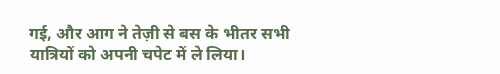गई, और आग ने तेज़ी से बस के भीतर सभी यात्रियों को अपनी चपेट में ले लिया।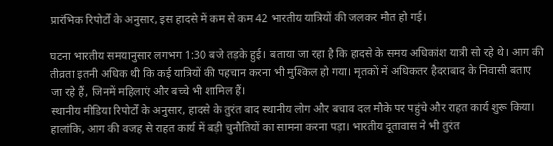प्रारंभिक रिपोर्टों के अनुसार, इस हादसे में कम से कम 42 भारतीय यात्रियों की जलकर मौत हो गई।

घटना भारतीय समयानुसार लगभग 1:30 बजे तड़के हुई। बताया जा रहा है कि हादसे के समय अधिकांश यात्री सो रहे थे। आग की तीव्रता इतनी अधिक थी कि कई यात्रियों की पहचान करना भी मुश्किल हो गया। मृतकों में अधिकतर हैदराबाद के निवासी बताए जा रहे हैं, जिनमें महिलाएं और बच्चे भी शामिल हैं।
स्थानीय मीडिया रिपोर्टों के अनुसार, हादसे के तुरंत बाद स्थानीय लोग और बचाव दल मौके पर पहुंचे और राहत कार्य शुरू किया। हालांकि, आग की वजह से राहत कार्य में बड़ी चुनौतियों का सामना करना पड़ा। भारतीय दूतावास ने भी तुरंत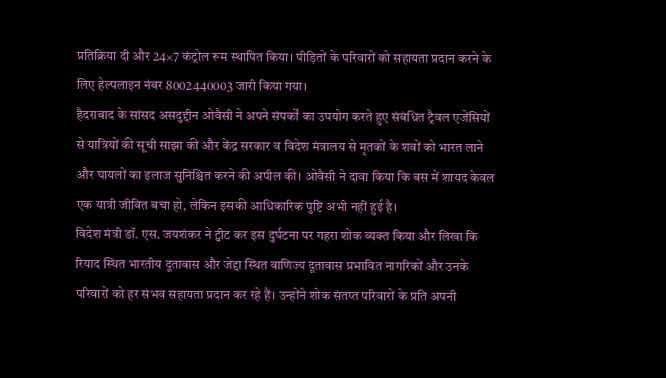प्रतिक्रिया दी और 24×7 कंट्रोल रूम स्थापित किया। पीड़ितों के परिवारों को सहायता प्रदान करने के लिए हेल्पलाइन नंबर 8002440003 जारी किया गया।
हैदराबाद के सांसद असदुद्दीन ओवैसी ने अपने संपर्कों का उपयोग करते हुए संबंधित ट्रैवल एजेंसियों से यात्रियों की सूची साझा की और केंद्र सरकार व विदेश मंत्रालय से मृतकों के शवों को भारत लाने और घायलों का इलाज सुनिश्चित करने की अपील की। ओवैसी ने दावा किया कि बस में शायद केवल एक यात्री जीवित बचा हो, लेकिन इसकी आधिकारिक पुष्टि अभी नहीं हुई है।
विदेश मंत्री डॉ. एस. जयशंकर ने ट्वीट कर इस दुर्घटना पर गहरा शोक व्यक्त किया और लिखा कि रियाद स्थित भारतीय दूतावास और जेद्दा स्थित वाणिज्य दूतावास प्रभावित नागरिकों और उनके परिवारों को हर संभव सहायता प्रदान कर रहे हैं। उन्होंने शोक संतप्त परिवारों के प्रति अपनी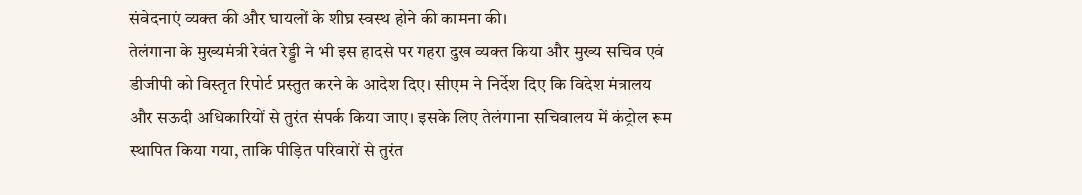संवेदनाएं व्यक्त की और घायलों के शीघ्र स्वस्थ होने की कामना की।
तेलंगाना के मुख्यमंत्री रेवंत रेड्डी ने भी इस हादसे पर गहरा दुख व्यक्त किया और मुख्य सचिव एवं डीजीपी को विस्तृत रिपोर्ट प्रस्तुत करने के आदेश दिए। सीएम ने निर्देश दिए कि विदेश मंत्रालय और सऊदी अधिकारियों से तुरंत संपर्क किया जाए। इसके लिए तेलंगाना सचिवालय में कंट्रोल रूम स्थापित किया गया, ताकि पीड़ित परिवारों से तुरंत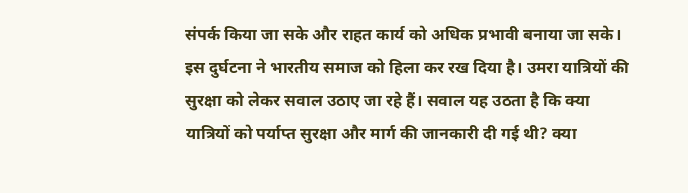संपर्क किया जा सके और राहत कार्य को अधिक प्रभावी बनाया जा सके।
इस दुर्घटना ने भारतीय समाज को हिला कर रख दिया है। उमरा यात्रियों की सुरक्षा को लेकर सवाल उठाए जा रहे हैं। सवाल यह उठता है कि क्या यात्रियों को पर्याप्त सुरक्षा और मार्ग की जानकारी दी गई थी? क्या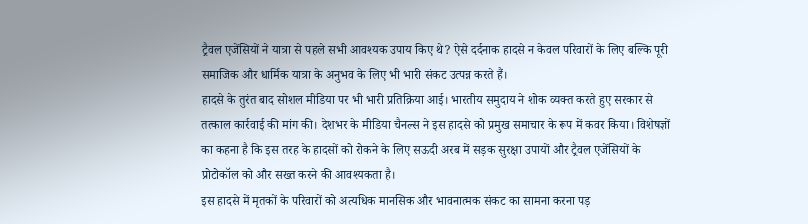ट्रैवल एजेंसियों ने यात्रा से पहले सभी आवश्यक उपाय किए थे? ऐसे दर्दनाक हादसे न केवल परिवारों के लिए बल्कि पूरी समाजिक और धार्मिक यात्रा के अनुभव के लिए भी भारी संकट उत्पन्न करते हैं।
हादसे के तुरंत बाद सोशल मीडिया पर भी भारी प्रतिक्रिया आई। भारतीय समुदाय ने शोक व्यक्त करते हुए सरकार से तत्काल कार्रवाई की मांग की। देशभर के मीडिया चैनल्स ने इस हादसे को प्रमुख समाचार के रूप में कवर किया। विशेषज्ञों का कहना है कि इस तरह के हादसों को रोकने के लिए सऊदी अरब में सड़क सुरक्षा उपायों और ट्रैवल एजेंसियों के प्रोटोकॉल को और सख्त करने की आवश्यकता है।
इस हादसे में मृतकों के परिवारों को अत्यधिक मानसिक और भावनात्मक संकट का सामना करना पड़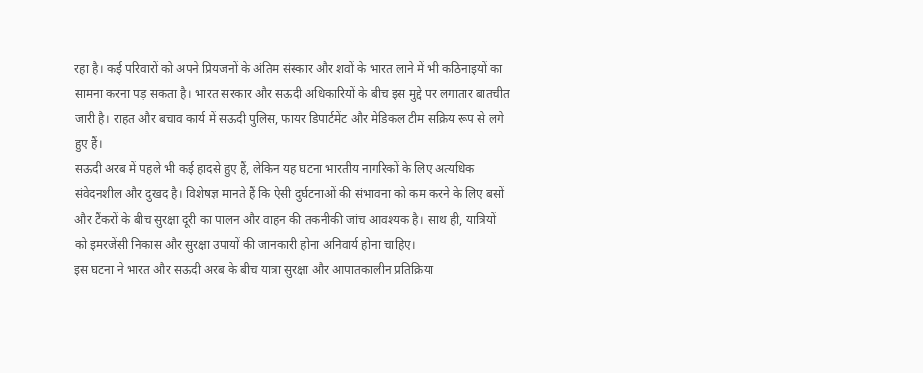रहा है। कई परिवारों को अपने प्रियजनों के अंतिम संस्कार और शवों के भारत लाने में भी कठिनाइयों का सामना करना पड़ सकता है। भारत सरकार और सऊदी अधिकारियों के बीच इस मुद्दे पर लगातार बातचीत जारी है। राहत और बचाव कार्य में सऊदी पुलिस, फायर डिपार्टमेंट और मेडिकल टीम सक्रिय रूप से लगे हुए हैं।
सऊदी अरब में पहले भी कई हादसे हुए हैं, लेकिन यह घटना भारतीय नागरिकों के लिए अत्यधिक संवेदनशील और दुखद है। विशेषज्ञ मानते हैं कि ऐसी दुर्घटनाओं की संभावना को कम करने के लिए बसों और टैंकरों के बीच सुरक्षा दूरी का पालन और वाहन की तकनीकी जांच आवश्यक है। साथ ही, यात्रियों को इमरजेंसी निकास और सुरक्षा उपायों की जानकारी होना अनिवार्य होना चाहिए।
इस घटना ने भारत और सऊदी अरब के बीच यात्रा सुरक्षा और आपातकालीन प्रतिक्रिया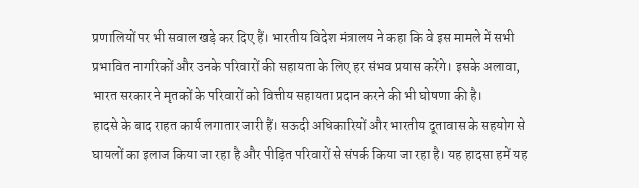प्रणालियों पर भी सवाल खड़े कर दिए हैं। भारतीय विदेश मंत्रालय ने कहा कि वे इस मामले में सभी प्रभावित नागरिकों और उनके परिवारों की सहायता के लिए हर संभव प्रयास करेंगे। इसके अलावा, भारत सरकार ने मृतकों के परिवारों को वित्तीय सहायता प्रदान करने की भी घोषणा की है।
हादसे के बाद राहत कार्य लगातार जारी हैं। सऊदी अधिकारियों और भारतीय दूतावास के सहयोग से घायलों का इलाज किया जा रहा है और पीड़ित परिवारों से संपर्क किया जा रहा है। यह हादसा हमें यह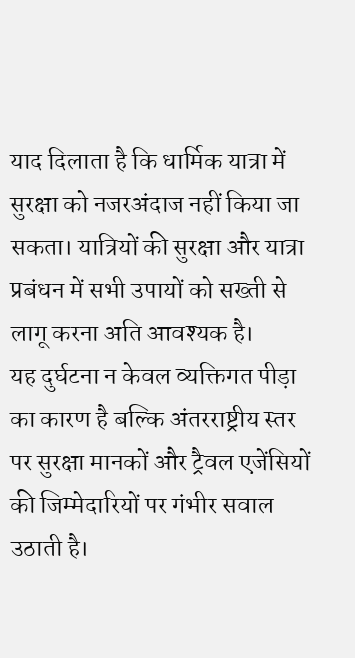याद दिलाता है कि धार्मिक यात्रा में सुरक्षा को नजरअंदाज नहीं किया जा सकता। यात्रियों की सुरक्षा और यात्रा प्रबंधन में सभी उपायों को सख्ती से लागू करना अति आवश्यक है।
यह दुर्घटना न केवल व्यक्तिगत पीड़ा का कारण है बल्कि अंतरराष्ट्रीय स्तर पर सुरक्षा मानकों और ट्रैवल एजेंसियों की जिम्मेदारियों पर गंभीर सवाल उठाती है।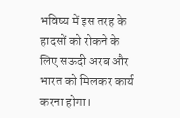भविष्य में इस तरह के हादसों को रोकने के लिए सऊदी अरब और भारत को मिलकर कार्य करना होगा।